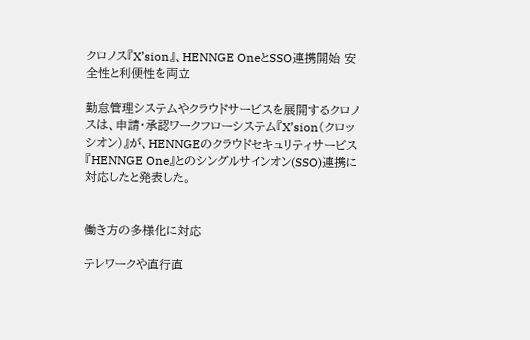クロノス『X’sion』、HENNGE OneとSSO連携開始 安全性と利便性を両立

勤怠管理システムやクラウドサービスを展開するクロノスは、申請・承認ワークフローシステム『X’sion(クロッシオン)』が、HENNGEのクラウドセキュリティサービス『HENNGE One』とのシングルサインオン(SSO)連携に対応したと発表した。


働き方の多様化に対応

テレワークや直行直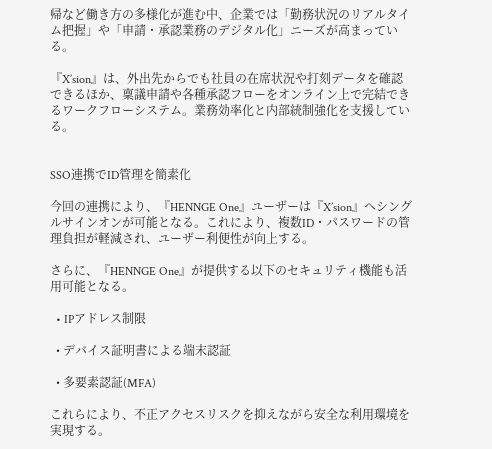帰など働き方の多様化が進む中、企業では「勤務状況のリアルタイム把握」や「申請・承認業務のデジタル化」ニーズが高まっている。

『X’sion』は、外出先からでも社員の在席状況や打刻データを確認できるほか、稟議申請や各種承認フローをオンライン上で完結できるワークフローシステム。業務効率化と内部統制強化を支援している。


SSO連携でID管理を簡素化

今回の連携により、『HENNGE One』ユーザーは『X’sion』へシングルサインオンが可能となる。これにより、複数ID・パスワードの管理負担が軽減され、ユーザー利便性が向上する。

さらに、『HENNGE One』が提供する以下のセキュリティ機能も活用可能となる。

  • IPアドレス制限

  • デバイス証明書による端末認証

  • 多要素認証(MFA)

これらにより、不正アクセスリスクを抑えながら安全な利用環境を実現する。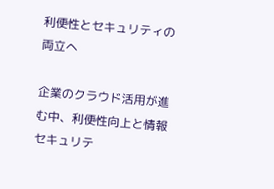利便性とセキュリティの両立へ

企業のクラウド活用が進む中、利便性向上と情報セキュリテ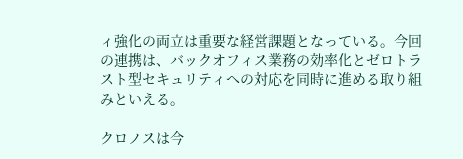ィ強化の両立は重要な経営課題となっている。今回の連携は、バックオフィス業務の効率化とゼロトラスト型セキュリティへの対応を同時に進める取り組みといえる。

クロノスは今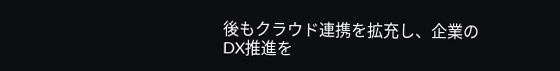後もクラウド連携を拡充し、企業のDX推進を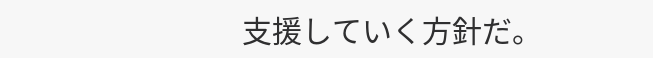支援していく方針だ。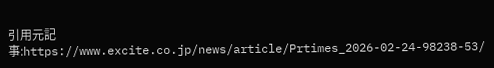引用元記事:https://www.excite.co.jp/news/article/Prtimes_2026-02-24-98238-53/